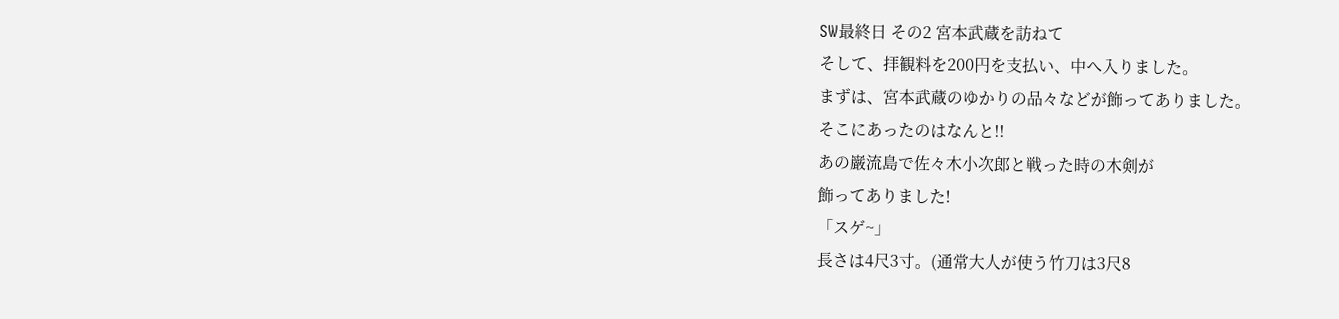SW最終日 その2 宮本武蔵を訪ねて
そして、拝観料を200円を支払い、中へ入りました。
まずは、宮本武蔵のゆかりの品々などが飾ってありました。
そこにあったのはなんと!!
あの巌流島で佐々木小次郎と戦った時の木剣が
飾ってありました!
「スゲ~」
長さは4尺3寸。(通常大人が使う竹刀は3尺8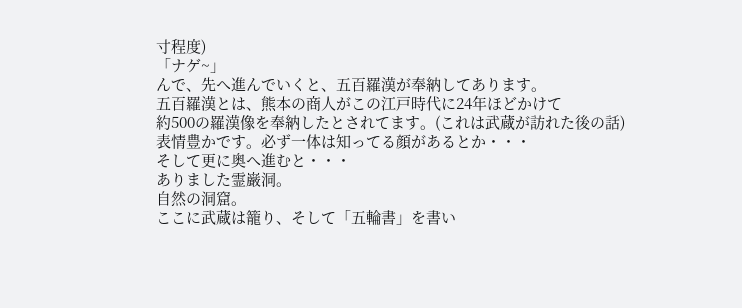寸程度)
「ナゲ~」
んで、先へ進んでいくと、五百羅漢が奉納してあります。
五百羅漢とは、熊本の商人がこの江戸時代に24年ほどかけて
約500の羅漢像を奉納したとされてます。(これは武蔵が訪れた後の話)
表情豊かです。必ず一体は知ってる顔があるとか・・・
そして更に奥へ進むと・・・
ありました霊巌洞。
自然の洞窟。
ここに武蔵は籠り、そして「五輪書」を書い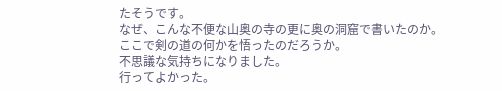たそうです。
なぜ、こんな不便な山奥の寺の更に奥の洞窟で書いたのか。
ここで剣の道の何かを悟ったのだろうか。
不思議な気持ちになりました。
行ってよかった。